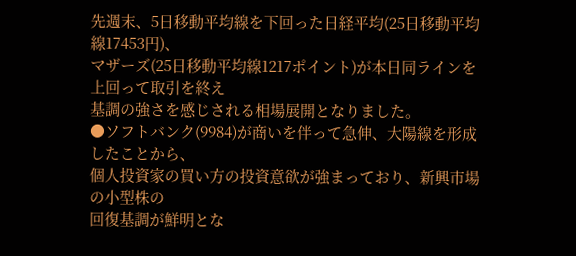先週末、5日移動平均線を下回った日経平均(25日移動平均線17453円)、
マザーズ(25日移動平均線1217ポイント)が本日同ラインを上回って取引を終え
基調の強さを感じされる相場展開となりました。
●ソフトバンク(9984)が商いを伴って急伸、大陽線を形成したことから、
個人投資家の買い方の投資意欲が強まっており、新興市場の小型株の
回復基調が鮮明とな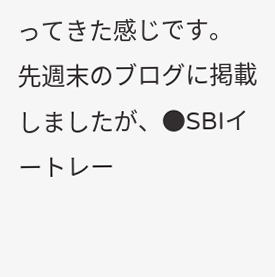ってきた感じです。
先週末のブログに掲載しましたが、●SBIイートレー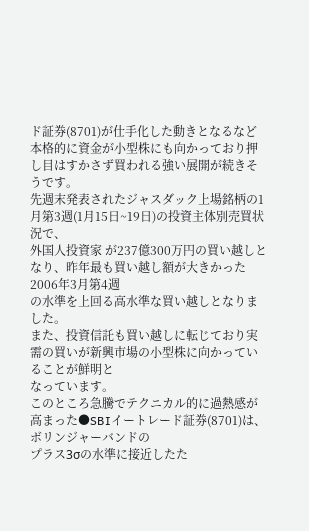ド証券(8701)が仕手化した動きとなるなど
本格的に資金が小型株にも向かっており押し目はすかさず買われる強い展開が続きそうです。
先週末発表されたジャスダック上場銘柄の1月第3週(1月15日~19日)の投資主体別売買状況で、
外国人投資家 が237億300万円の買い越しとなり、昨年最も買い越し額が大きかった2006年3月第4週
の水準を上回る高水準な買い越しとなりました。
また、投資信託も買い越しに転じており実需の買いが新興市場の小型株に向かっていることが鮮明と
なっています。
このところ急騰でテクニカル的に過熱感が高まった●SBIイートレード証券(8701)は、ボリンジャーバンドの
プラス3σの水準に接近したた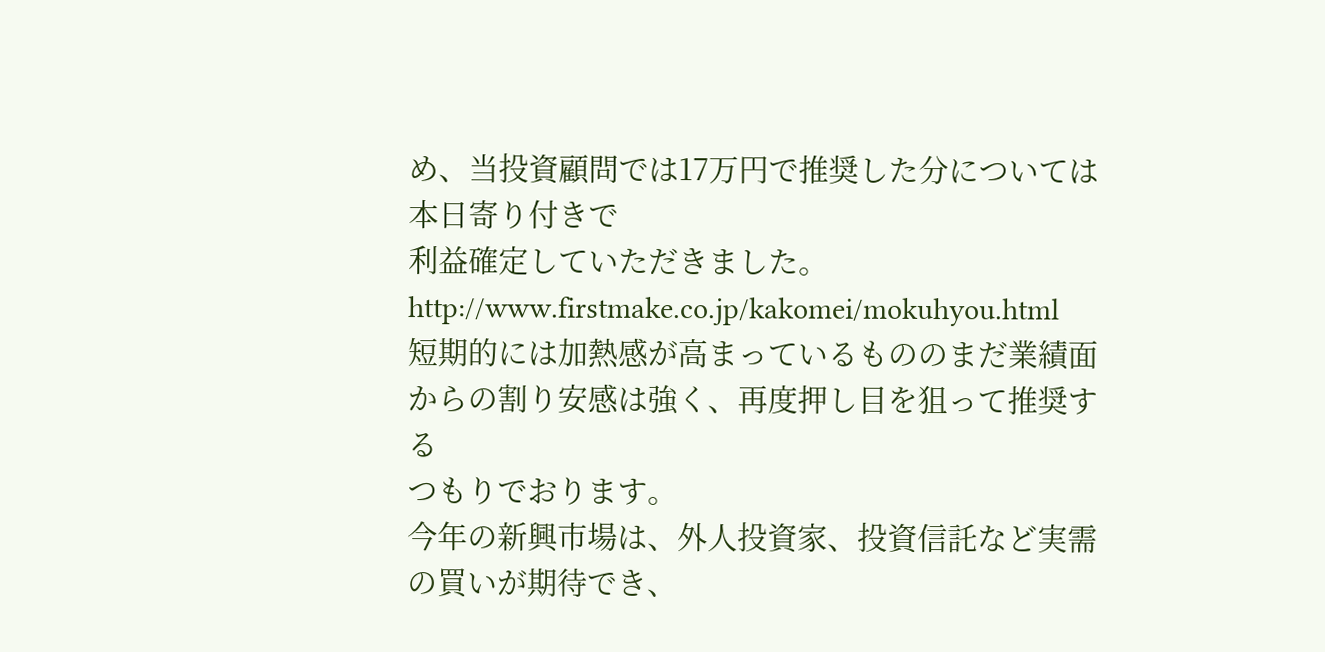め、当投資顧問では17万円で推奨した分については本日寄り付きで
利益確定していただきました。
http://www.firstmake.co.jp/kakomei/mokuhyou.html
短期的には加熱感が高まっているもののまだ業績面からの割り安感は強く、再度押し目を狙って推奨する
つもりでおります。
今年の新興市場は、外人投資家、投資信託など実需の買いが期待でき、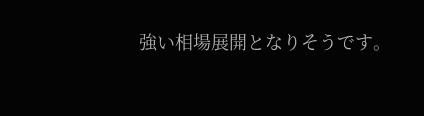強い相場展開となりそうです。